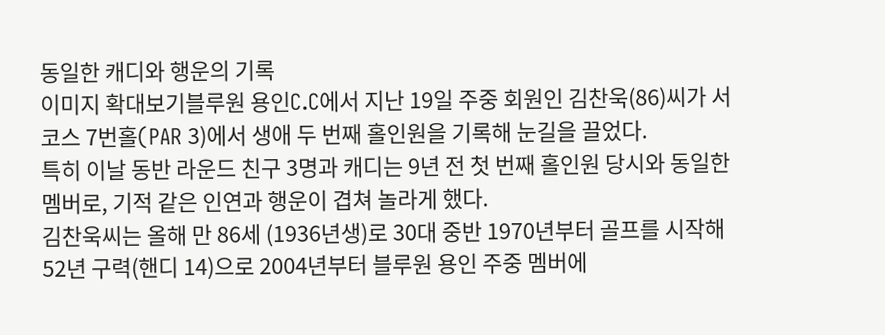동일한 캐디와 행운의 기록
이미지 확대보기블루원 용인C.C에서 지난 19일 주중 회원인 김찬욱(86)씨가 서 코스 7번홀(PAR 3)에서 생애 두 번째 홀인원을 기록해 눈길을 끌었다.
특히 이날 동반 라운드 친구 3명과 캐디는 9년 전 첫 번째 홀인원 당시와 동일한 멤버로, 기적 같은 인연과 행운이 겹쳐 놀라게 했다.
김찬욱씨는 올해 만 86세 (1936년생)로 30대 중반 1970년부터 골프를 시작해 52년 구력(핸디 14)으로 2004년부터 블루원 용인 주중 멤버에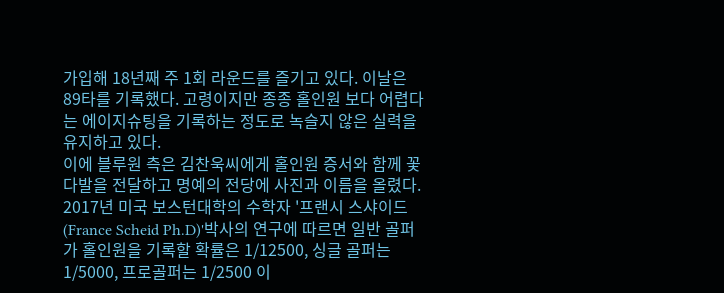가입해 18년째 주 1회 라운드를 즐기고 있다. 이날은 89타를 기록했다. 고령이지만 종종 홀인원 보다 어렵다는 에이지슈팅을 기록하는 정도로 녹슬지 않은 실력을 유지하고 있다.
이에 블루원 측은 김찬욱씨에게 홀인원 증서와 함께 꽃다발을 전달하고 명예의 전당에 사진과 이름을 올렸다.
2017년 미국 보스턴대학의 수학자 '프랜시 스샤이드(France Scheid Ph.D)'박사의 연구에 따르면 일반 골퍼가 홀인원을 기록할 확률은 1/12500, 싱글 골퍼는 1/5000, 프로골퍼는 1/2500 이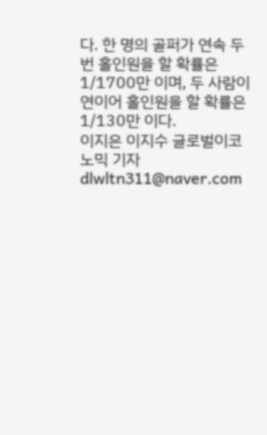다. 한 명의 골퍼가 연속 두 번 홀인원을 할 확률은 1/1700만 이며, 두 사람이 연이어 홀인원을 할 확률은 1/130만 이다.
이지은 이지수 글로벌이코노믹 기자 dlwltn311@naver.com